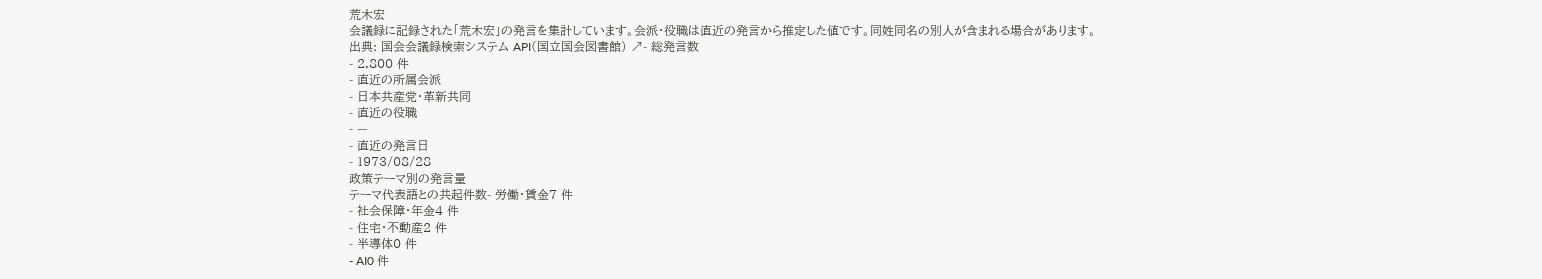荒木宏
会議録に記録された「荒木宏」の発言を集計しています。会派・役職は直近の発言から推定した値です。同姓同名の別人が含まれる場合があります。
出典: 国会会議録検索システム API(国立国会図書館) ↗- 総発言数
- 2,800 件
- 直近の所属会派
- 日本共産党・革新共同
- 直近の役職
- —
- 直近の発言日
- 1973/08/28
政策テーマ別の発言量
テーマ代表語との共起件数- 労働・賃金7 件
- 社会保障・年金4 件
- 住宅・不動産2 件
- 半導体0 件
- AI0 件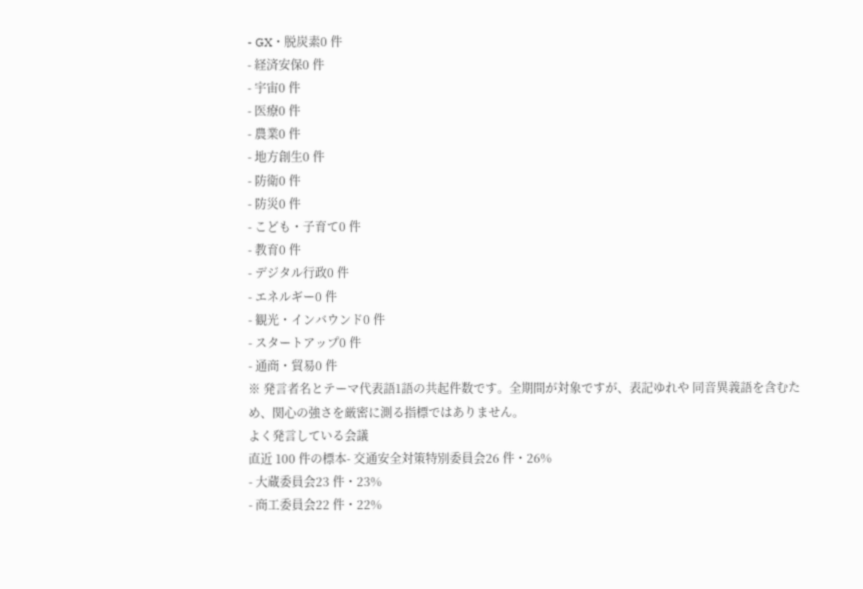- GX・脱炭素0 件
- 経済安保0 件
- 宇宙0 件
- 医療0 件
- 農業0 件
- 地方創生0 件
- 防衛0 件
- 防災0 件
- こども・子育て0 件
- 教育0 件
- デジタル行政0 件
- エネルギー0 件
- 観光・インバウンド0 件
- スタートアップ0 件
- 通商・貿易0 件
※ 発言者名とテーマ代表語1語の共起件数です。全期間が対象ですが、表記ゆれや 同音異義語を含むため、関心の強さを厳密に測る指標ではありません。
よく発言している会議
直近 100 件の標本- 交通安全対策特別委員会26 件・26%
- 大蔵委員会23 件・23%
- 商工委員会22 件・22%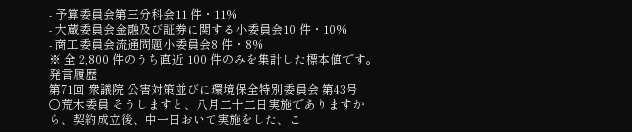- 予算委員会第三分科会11 件・11%
- 大蔵委員会金融及び証券に関する小委員会10 件・10%
- 商工委員会流通問題小委員会8 件・8%
※ 全 2,800 件のうち直近 100 件のみを集計した標本値です。
発言履歴
第71回 衆議院 公害対策並びに環境保全特別委員会 第43号
○荒木委員 そうしますと、八月二十二日実施でありますから、契約成立後、中一日おいて実施をした、こ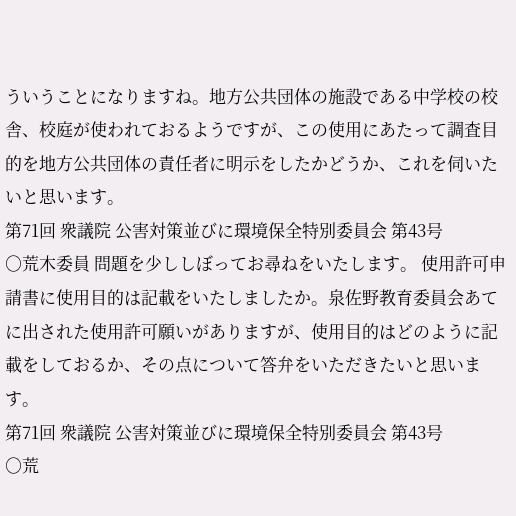ういうことになりますね。地方公共団体の施設である中学校の校舎、校庭が使われておるようですが、この使用にあたって調査目的を地方公共団体の責任者に明示をしたかどうか、これを伺いたいと思います。
第71回 衆議院 公害対策並びに環境保全特別委員会 第43号
○荒木委員 問題を少ししぼってお尋ねをいたします。 使用許可申請書に使用目的は記載をいたしましたか。泉佐野教育委員会あてに出された使用許可願いがありますが、使用目的はどのように記載をしておるか、その点について答弁をいただきたいと思います。
第71回 衆議院 公害対策並びに環境保全特別委員会 第43号
○荒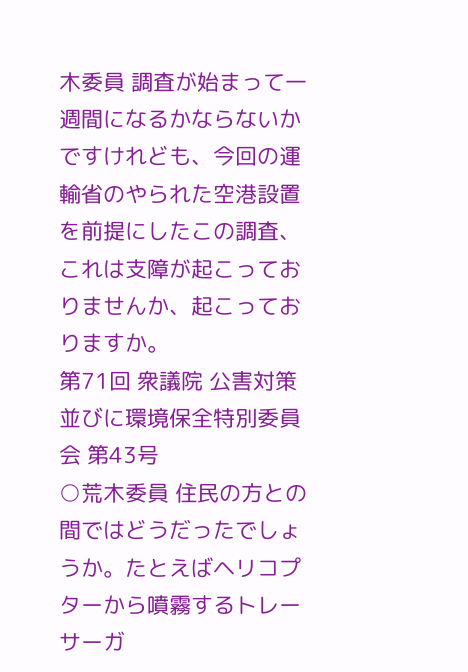木委員 調査が始まって一週間になるかならないかですけれども、今回の運輸省のやられた空港設置を前提にしたこの調査、これは支障が起こっておりませんか、起こっておりますか。
第71回 衆議院 公害対策並びに環境保全特別委員会 第43号
○荒木委員 住民の方との間ではどうだったでしょうか。たとえばヘリコプターから噴霧するトレーサーガ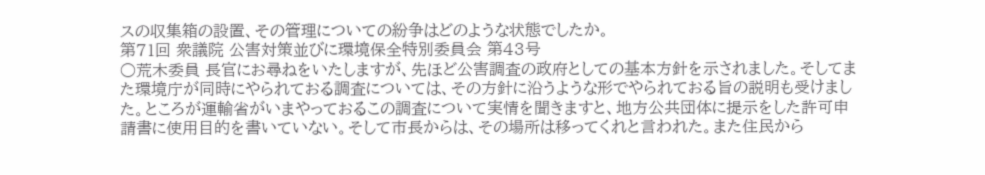スの収集箱の設置、その管理についての紛争はどのような状態でしたか。
第71回 衆議院 公害対策並びに環境保全特別委員会 第43号
○荒木委員 長官にお尋ねをいたしますが、先ほど公害調査の政府としての基本方針を示されました。そしてまた環境庁が同時にやられておる調査については、その方針に沿うような形でやられておる旨の説明も受けました。ところが運輸省がいまやっておるこの調査について実情を聞きますと、地方公共団体に提示をした許可申請書に使用目的を書いていない。そして市長からは、その場所は移ってくれと言われた。また住民から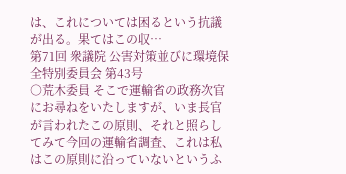は、これについては困るという抗議が出る。果てはこの収…
第71回 衆議院 公害対策並びに環境保全特別委員会 第43号
○荒木委員 そこで運輸省の政務次官にお尋ねをいたしますが、いま長官が言われたこの原則、それと照らしてみて今回の運輸省調査、これは私はこの原則に沿っていないというふ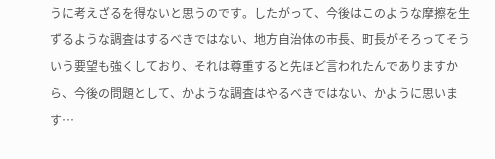うに考えざるを得ないと思うのです。したがって、今後はこのような摩擦を生ずるような調査はするべきではない、地方自治体の市長、町長がそろってそういう要望も強くしており、それは尊重すると先ほど言われたんでありますから、今後の問題として、かような調査はやるべきではない、かように思います…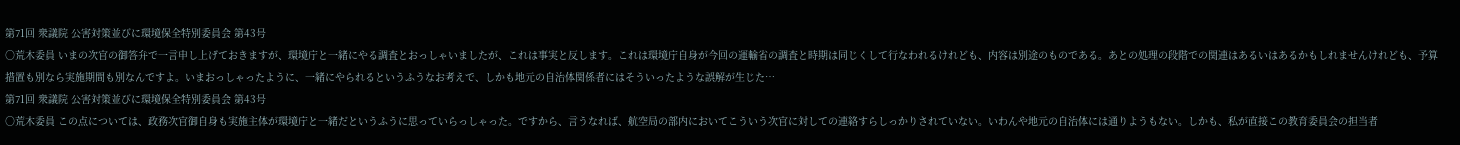第71回 衆議院 公害対策並びに環境保全特別委員会 第43号
○荒木委員 いまの次官の御答弁で一言申し上げておきますが、環境庁と一緒にやる調査とおっしゃいましたが、これは事実と反します。これは環境庁自身が今回の運輸省の調査と時期は同じくして行なわれるけれども、内容は別途のものである。あとの処理の段階での関連はあるいはあるかもしれませんけれども、予算措置も別なら実施期間も別なんですよ。いまおっしゃったように、一緒にやられるというふうなお考えで、しかも地元の自治体関係者にはそういったような誤解が生じた…
第71回 衆議院 公害対策並びに環境保全特別委員会 第43号
○荒木委員 この点については、政務次官御自身も実施主体が環境庁と一緒だというふうに思っていらっしゃった。ですから、言うなれば、航空局の部内においてこういう次官に対しての連絡すらしっかりされていない。いわんや地元の自治体には通りようもない。しかも、私が直接この教育委員会の担当者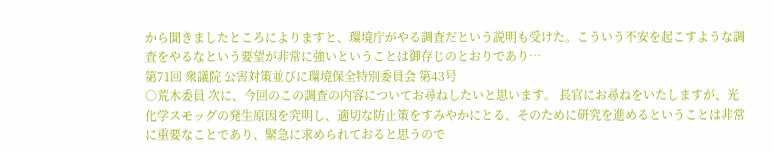から聞きましたところによりますと、環境庁がやる調査だという説明も受けた。こういう不安を起こすような調査をやるなという要望が非常に強いということは御存じのとおりであり…
第71回 衆議院 公害対策並びに環境保全特別委員会 第43号
○荒木委員 次に、今回のこの調査の内容についてお尋ねしたいと思います。 長官にお尋ねをいたしますが、光化学スモッグの発生原因を究明し、適切な防止策をすみやかにとる、そのために研究を進めるということは非常に重要なことであり、緊急に求められておると思うので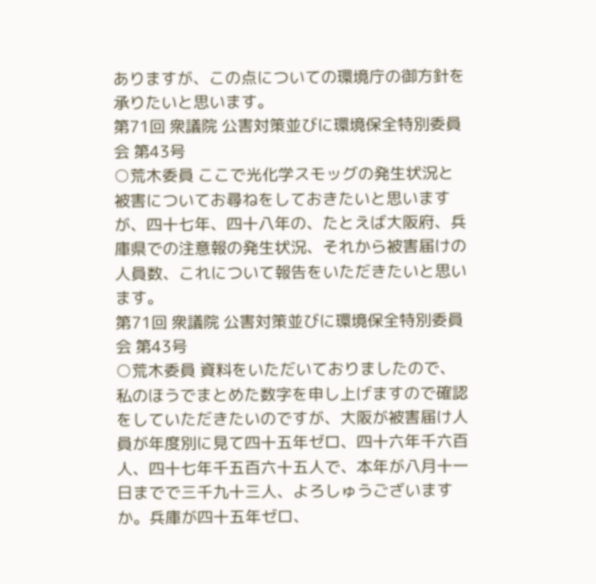ありますが、この点についての環境庁の御方針を承りたいと思います。
第71回 衆議院 公害対策並びに環境保全特別委員会 第43号
○荒木委員 ここで光化学スモッグの発生状況と被害についてお尋ねをしておきたいと思いますが、四十七年、四十八年の、たとえば大阪府、兵庫県での注意報の発生状況、それから被害届けの人員数、これについて報告をいただきたいと思います。
第71回 衆議院 公害対策並びに環境保全特別委員会 第43号
○荒木委員 資料をいただいておりましたので、私のほうでまとめた数字を申し上げますので確認をしていただきたいのですが、大阪が被害届け人員が年度別に見て四十五年ゼロ、四十六年千六百人、四十七年千五百六十五人で、本年が八月十一日までで三千九十三人、よろしゅうございますか。兵庫が四十五年ゼロ、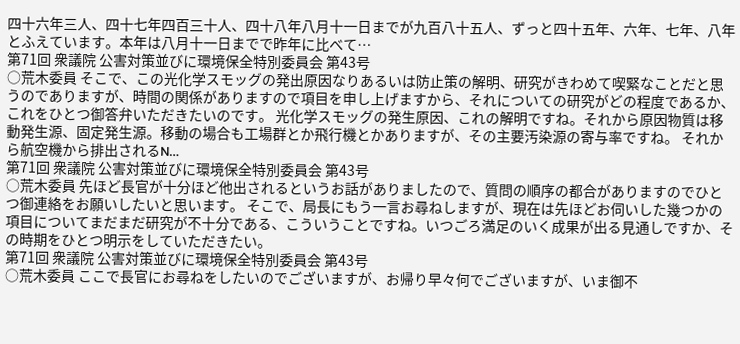四十六年三人、四十七年四百三十人、四十八年八月十一日までが九百八十五人、ずっと四十五年、六年、七年、八年とふえています。本年は八月十一日までで昨年に比べて…
第71回 衆議院 公害対策並びに環境保全特別委員会 第43号
○荒木委員 そこで、この光化学スモッグの発出原因なりあるいは防止策の解明、研究がきわめて喫緊なことだと思うのでありますが、時間の関係がありますので項目を申し上げますから、それについての研究がどの程度であるか、これをひとつ御答弁いただきたいのです。 光化学スモッグの発生原因、これの解明ですね。それから原因物質は移動発生源、固定発生源。移動の場合も工場群とか飛行機とかありますが、その主要汚染源の寄与率ですね。 それから航空機から排出されるN…
第71回 衆議院 公害対策並びに環境保全特別委員会 第43号
○荒木委員 先ほど長官が十分ほど他出されるというお話がありましたので、質問の順序の都合がありますのでひとつ御連絡をお願いしたいと思います。 そこで、局長にもう一言お尋ねしますが、現在は先ほどお伺いした幾つかの項目についてまだまだ研究が不十分である、こういうことですね。いつごろ満足のいく成果が出る見通しですか、その時期をひとつ明示をしていただきたい。
第71回 衆議院 公害対策並びに環境保全特別委員会 第43号
○荒木委員 ここで長官にお尋ねをしたいのでございますが、お帰り早々何でございますが、いま御不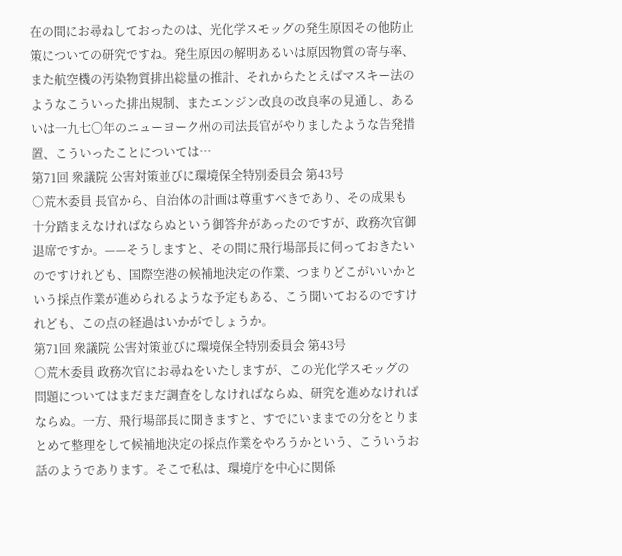在の間にお尋ねしておったのは、光化学スモッグの発生原因その他防止策についての研究ですね。発生原因の解明あるいは原因物質の寄与率、また航空機の汚染物質排出総量の推計、それからたとえばマスキー法のようなこういった排出規制、またエンジン改良の改良率の見通し、あるいは一九七〇年のニューヨーク州の司法長官がやりましたような告発措置、こういったことについては…
第71回 衆議院 公害対策並びに環境保全特別委員会 第43号
○荒木委員 長官から、自治体の計画は尊重すべきであり、その成果も十分踏まえなければならぬという御答弁があったのですが、政務次官御退席ですか。——そうしますと、その間に飛行場部長に伺っておきたいのですけれども、国際空港の候補地決定の作業、つまりどこがいいかという採点作業が進められるような予定もある、こう聞いておるのですけれども、この点の経過はいかがでしょうか。
第71回 衆議院 公害対策並びに環境保全特別委員会 第43号
○荒木委員 政務次官にお尋ねをいたしますが、この光化学スモッグの問題についてはまだまだ調査をしなければならぬ、研究を進めなければならぬ。一方、飛行場部長に聞きますと、すでにいままでの分をとりまとめて整理をして候補地決定の採点作業をやろうかという、こういうお話のようであります。そこで私は、環境庁を中心に関係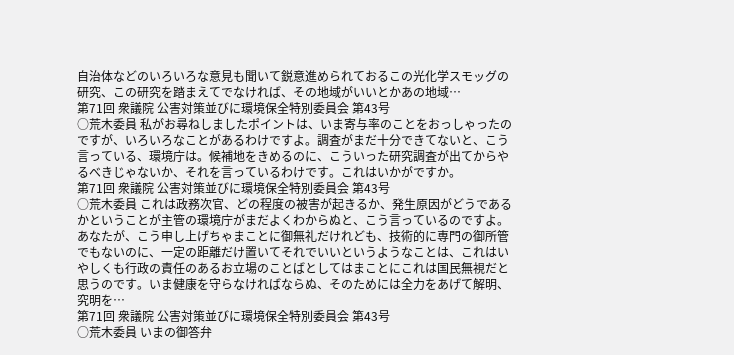自治体などのいろいろな意見も聞いて鋭意進められておるこの光化学スモッグの研究、この研究を踏まえてでなければ、その地域がいいとかあの地域…
第71回 衆議院 公害対策並びに環境保全特別委員会 第43号
○荒木委員 私がお尋ねしましたポイントは、いま寄与率のことをおっしゃったのですが、いろいろなことがあるわけですよ。調査がまだ十分できてないと、こう言っている、環境庁は。候補地をきめるのに、こういった研究調査が出てからやるべきじゃないか、それを言っているわけです。これはいかがですか。
第71回 衆議院 公害対策並びに環境保全特別委員会 第43号
○荒木委員 これは政務次官、どの程度の被害が起きるか、発生原因がどうであるかということが主管の環境庁がまだよくわからぬと、こう言っているのですよ。あなたが、こう申し上げちゃまことに御無礼だけれども、技術的に専門の御所管でもないのに、一定の距離だけ置いてそれでいいというようなことは、これはいやしくも行政の責任のあるお立場のことばとしてはまことにこれは国民無視だと思うのです。いま健康を守らなければならぬ、そのためには全力をあげて解明、究明を…
第71回 衆議院 公害対策並びに環境保全特別委員会 第43号
○荒木委員 いまの御答弁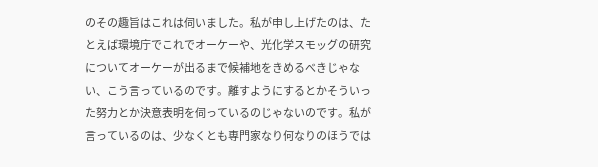のその趣旨はこれは伺いました。私が申し上げたのは、たとえば環境庁でこれでオーケーや、光化学スモッグの研究についてオーケーが出るまで候補地をきめるべきじゃない、こう言っているのです。離すようにするとかそういった努力とか決意表明を伺っているのじゃないのです。私が言っているのは、少なくとも専門家なり何なりのほうでは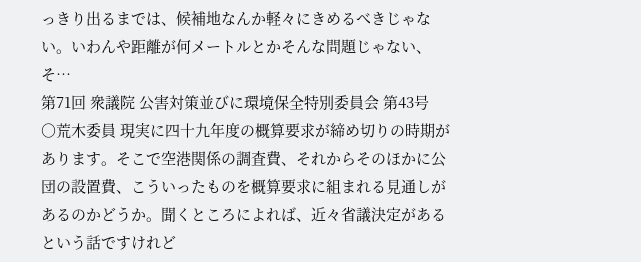っきり出るまでは、候補地なんか軽々にきめるべきじゃない。いわんや距離が何メートルとかそんな問題じゃない、そ…
第71回 衆議院 公害対策並びに環境保全特別委員会 第43号
○荒木委員 現実に四十九年度の概算要求が締め切りの時期があります。そこで空港関係の調査費、それからそのほかに公団の設置費、こういったものを概算要求に組まれる見通しがあるのかどうか。聞くところによれば、近々省議決定があるという話ですけれど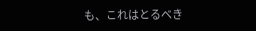も、これはとるべき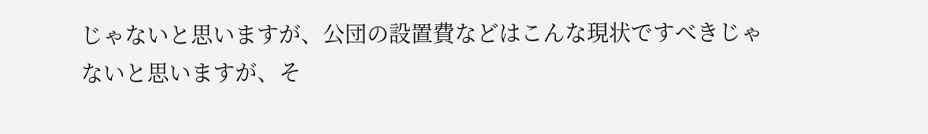じゃないと思いますが、公団の設置費などはこんな現状ですべきじゃないと思いますが、そ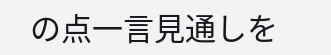の点一言見通しを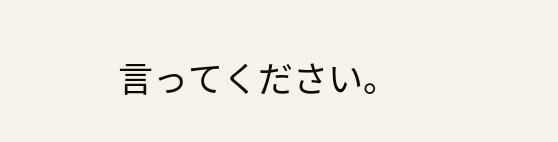言ってください。